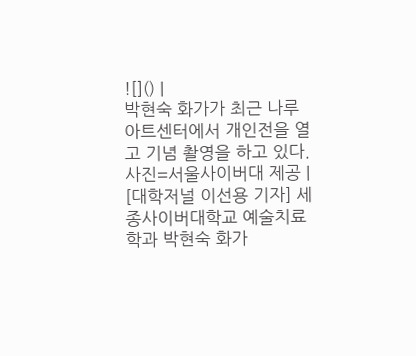![]() |
박현숙 화가가 최근 나루아트센터에서 개인전을 열고 기념 촬영을 하고 있다. 사진=서울사이버대 제공 |
[대학저널 이선용 기자] 세종사이버대학교 예술치료학과 박현숙 화가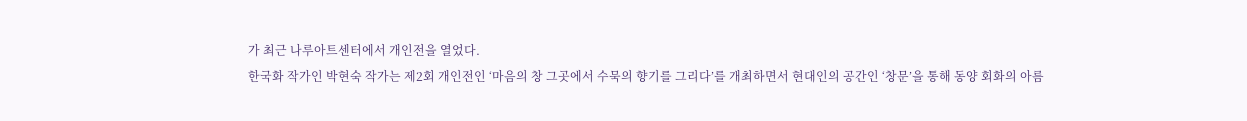가 최근 나루아트센터에서 개인전을 열었다.
한국화 작가인 박현숙 작가는 제2회 개인전인 ‘마음의 창 그곳에서 수묵의 향기를 그리다’를 개최하면서 현대인의 공간인 ‘창문’을 통해 동양 회화의 아름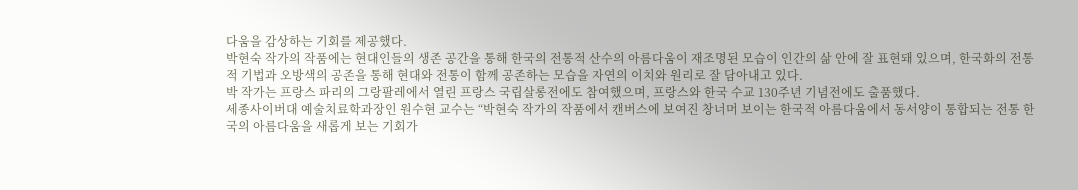다움을 감상하는 기회를 제공했다.
박현숙 작가의 작품에는 현대인들의 생존 공간을 통해 한국의 전통적 산수의 아름다움이 재조명된 모습이 인간의 삶 안에 잘 표현돼 있으며, 한국화의 전통적 기법과 오방색의 공존을 통해 현대와 전통이 함께 공존하는 모습을 자연의 이치와 원리로 잘 담아내고 있다.
박 작가는 프랑스 파리의 그랑팔레에서 열린 프랑스 국립살롱전에도 참여했으며, 프랑스와 한국 수교 130주년 기념전에도 출품했다.
세종사이버대 예술치료학과장인 원수현 교수는 “박현숙 작가의 작품에서 캔버스에 보여진 창너머 보이는 한국적 아름다움에서 동서양이 통합되는 전통 한국의 아름다움을 새롭게 보는 기회가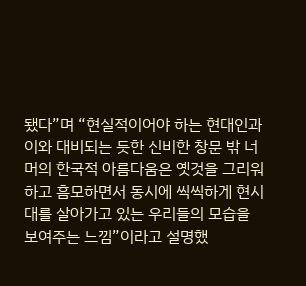됐다”며 “현실적이어야 하는 현대인과 이와 대비되는 듯한 신비한 창문 밖 너머의 한국적 아름다움은 옛것을 그리워하고 흠모하면서 동시에 씩씩하게 현시대를 살아가고 있는 우리들의 모습을 보여주는 느낌”이라고 설명했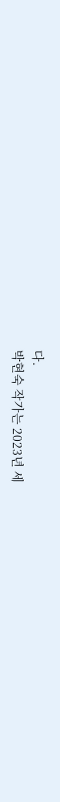다.
박현숙 작가는 2023년 세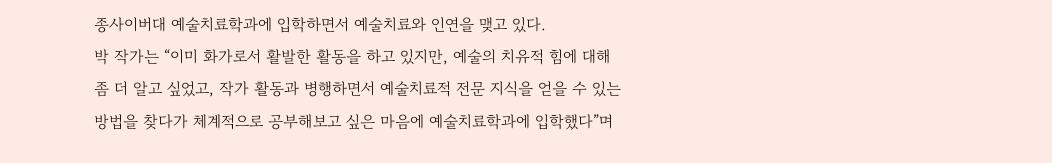종사이버대 예술치료학과에 입학하면서 예술치료와 인연을 맺고 있다.
박 작가는 “이미 화가로서 활발한 활동을 하고 있지만, 예술의 치유적 힘에 대해 좀 더 알고 싶었고, 작가 활동과 병행하면서 예술치료적 전문 지식을 얻을 수 있는 방법을 찾다가 체계적으로 공부해보고 싶은 마음에 예술치료학과에 입학했다”며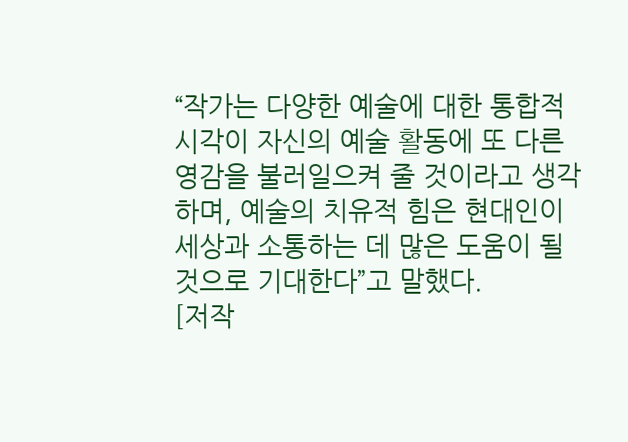“작가는 다양한 예술에 대한 통합적 시각이 자신의 예술 활동에 또 다른 영감을 불러일으켜 줄 것이라고 생각하며, 예술의 치유적 힘은 현대인이 세상과 소통하는 데 많은 도움이 될 것으로 기대한다”고 말했다.
[저작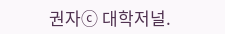권자ⓒ 대학저널.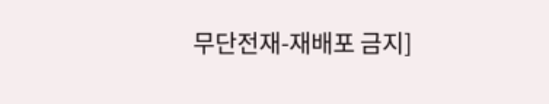무단전재-재배포 금지]